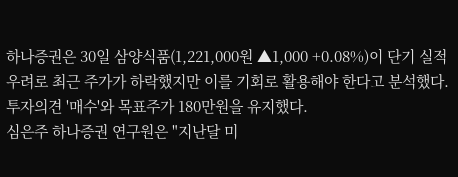하나증권은 30일 삼양식품(1,221,000원 ▲1,000 +0.08%)이 단기 실적 우려로 최근 주가가 하락했지만 이를 기회로 활용해야 한다고 분석했다. 투자의견 '매수'와 목표주가 180만원을 유지했다.
심은주 하나증권 연구원은 "지난달 미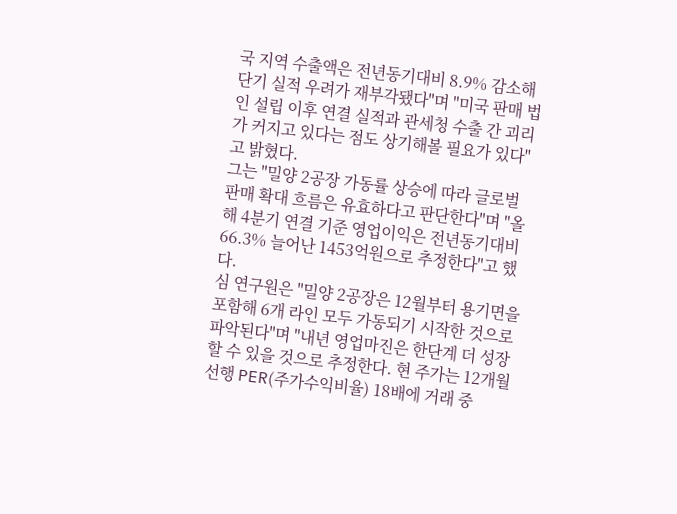국 지역 수출액은 전년동기대비 8.9% 감소해 단기 실적 우려가 재부각됐다"며 "미국 판매 법인 설립 이후 연결 실적과 관세청 수출 간 괴리가 커지고 있다는 점도 상기해볼 필요가 있다"고 밝혔다.
그는 "밀양 2공장 가동률 상승에 따라 글로벌 판매 확대 흐름은 유효하다고 판단한다"며 "올해 4분기 연결 기준 영업이익은 전년동기대비 66.3% 늘어난 1453억원으로 추정한다"고 했다.
심 연구원은 "밀양 2공장은 12월부터 용기면을 포함해 6개 라인 모두 가동되기 시작한 것으로 파악된다"며 "내년 영업마진은 한단계 더 성장할 수 있을 것으로 추정한다. 현 주가는 12개월 선행 PER(주가수익비율) 18배에 거래 중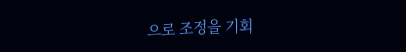으로 조정을 기회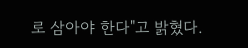로 삼아야 한다"고 밝혔다.